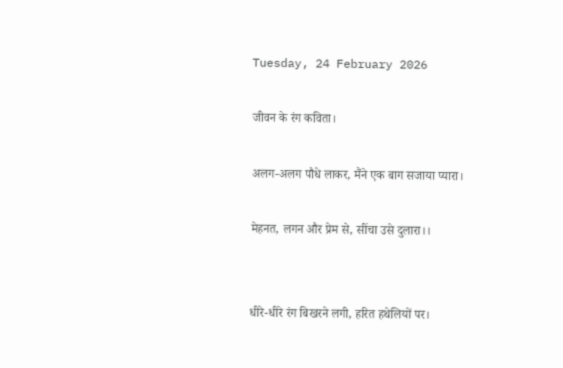Tuesday, 24 February 2026

जीवन के रंग कविता।

अलग-अलग पौधे लाकर, मैंने एक बाग सजाया प्यारा।

मेहनत, लगन और प्रेम से, सींचा उसे दुलारा।।


धीरे-धीरे रंग बिखरने लगी, हरित हथेलियों पर।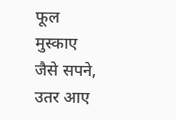फूल मुस्काए जैसे सपने, उतर आए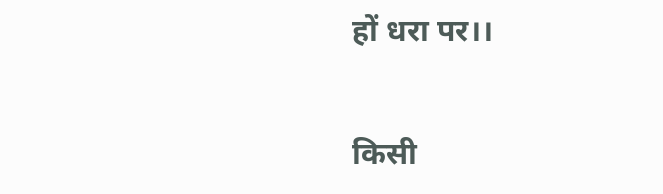हों धरा पर।।


किसी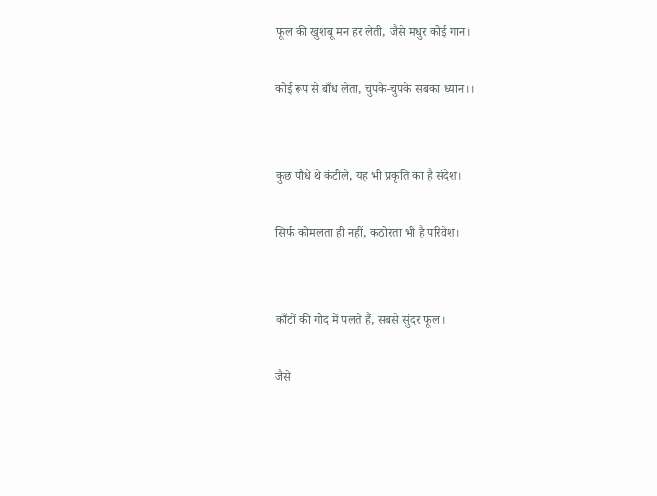फूल की खुशबू मन हर लेती, जैसे मधुर कोई गान।

कोई रूप से बाँध लेता, चुपके-चुपके सबका ध्यान।।


कुछ पौधे थे कंटीले, यह भी प्रकृति का है संदेश।

सिर्फ कोमलता ही नहीं, कठोरता भी है परिवेश।


काँटों की गोद में पलते हैं, सबसे सुंदर फूल।

जैसे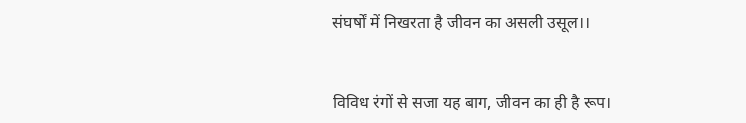संघर्षों में निखरता है जीवन का असली उसूल।।


विविध रंगों से सजा यह बाग, जीवन का ही है रूप।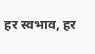हर स्वभाव, हर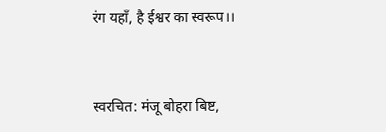रंग यहाँ, है ईश्वर का स्वरूप।।


स्वरचित: मंजू बोहरा बिष्ट,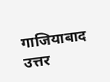गाजियाबाद उत्तर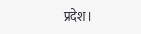प्रदेश।